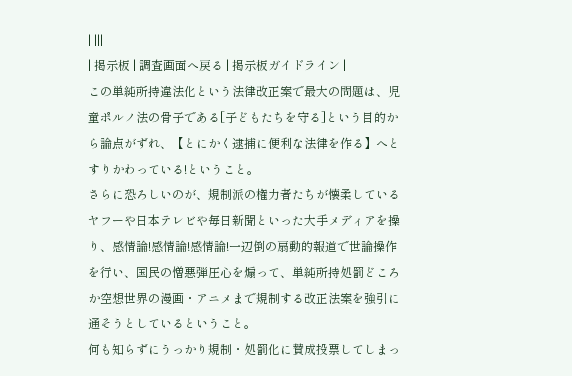| |||
| 掲示板 | 調査画面へ戻る | 掲示板ガイドライン |
この単純所持違法化という法律改正案で最大の問題は、児童ポルノ法の骨子である[子どもたちを守る]という目的から論点がずれ、【とにかく逮捕に便利な法律を作る】へとすりかわっている!ということ。
さらに恐ろしいのが、規制派の権力者たちが懐柔しているヤフーや日本テレビや毎日新聞といった大手メディアを操り、感情論!感情論!感情論!一辺倒の扇動的報道で世論操作を行い、国民の憎悪弾圧心を煽って、単純所持処罰どころか空想世界の漫画・アニメまで規制する改正法案を強引に通そうとしているということ。
何も知らずにうっかり規制・処罰化に賛成投票してしまっ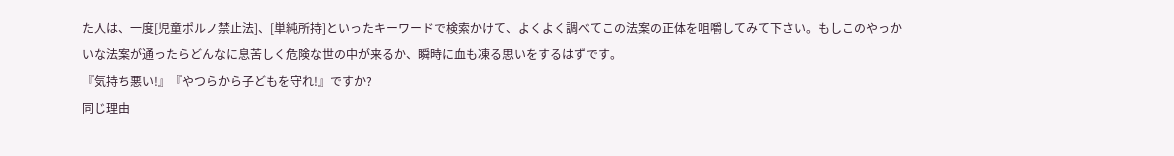た人は、一度[児童ポルノ禁止法]、[単純所持]といったキーワードで検索かけて、よくよく調べてこの法案の正体を咀嚼してみて下さい。もしこのやっかいな法案が通ったらどんなに息苦しく危険な世の中が来るか、瞬時に血も凍る思いをするはずです。
『気持ち悪い!』『やつらから子どもを守れ!』ですか?
同じ理由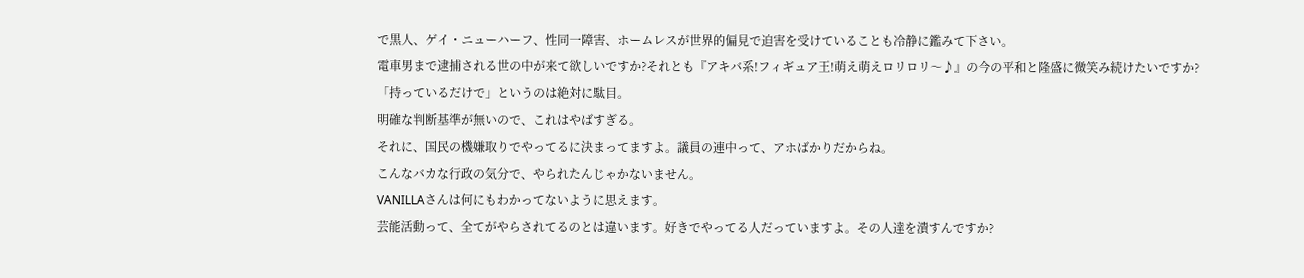で黒人、ゲイ・ニューハーフ、性同一障害、ホームレスが世界的偏見で迫害を受けていることも冷静に鑑みて下さい。
電車男まで逮捕される世の中が来て欲しいですか?それとも『アキバ系!フィギュア王!萌え萌えロリロリ〜♪』の今の平和と隆盛に微笑み続けたいですか?
「持っているだけで」というのは絶対に駄目。
明確な判断基準が無いので、これはやばすぎる。
それに、国民の機嫌取りでやってるに決まってますよ。議員の連中って、アホばかりだからね。
こんなバカな行政の気分で、やられたんじゃかないません。
VANILLAさんは何にもわかってないように思えます。
芸能活動って、全てがやらされてるのとは違います。好きでやってる人だっていますよ。その人達を潰すんですか?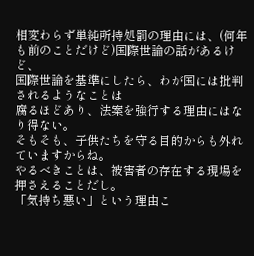相変わらず単純所持処罰の理由には、(何年も前のことだけど)国際世論の話があるけど、
国際世論を基準にしたら、わが国には批判されるようなことは
腐るほどあり、法案を強行する理由にはなり得ない。
そもそも、子供たちを守る目的からも外れていますからね。
やるべきことは、被害者の存在する現場を押さえることだし。
「気持ち悪い」という理由こ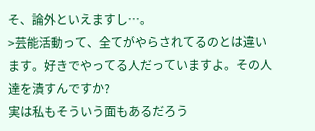そ、論外といえますし…。
>芸能活動って、全てがやらされてるのとは違います。好きでやってる人だっていますよ。その人達を潰すんですか?
実は私もそういう面もあるだろう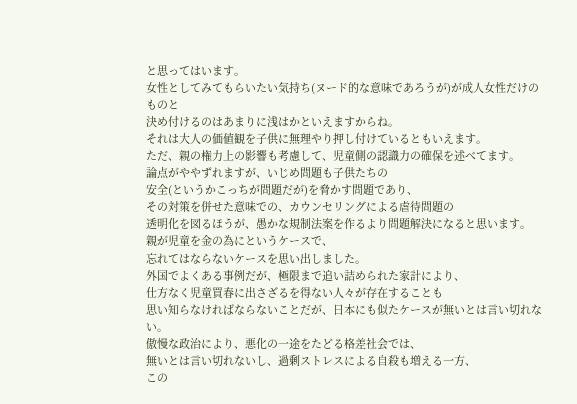と思ってはいます。
女性としてみてもらいたい気持ち(ヌード的な意味であろうが)が成人女性だけのものと
決め付けるのはあまりに浅はかといえますからね。
それは大人の価値観を子供に無理やり押し付けているともいえます。
ただ、親の権力上の影響も考慮して、児童側の認識力の確保を述べてます。
論点がややずれますが、いじめ問題も子供たちの
安全(というかこっちが問題だが)を脅かす問題であり、
その対策を併せた意味での、カウンセリングによる虐待問題の
透明化を図るほうが、愚かな規制法案を作るより問題解決になると思います。
親が児童を金の為にというケースで、
忘れてはならないケースを思い出しました。
外国でよくある事例だが、極限まで追い詰められた家計により、
仕方なく児童買春に出さざるを得ない人々が存在することも
思い知らなければならないことだが、日本にも似たケースが無いとは言い切れない。
傲慢な政治により、悪化の一途をたどる格差社会では、
無いとは言い切れないし、過剰ストレスによる自殺も増える一方、
この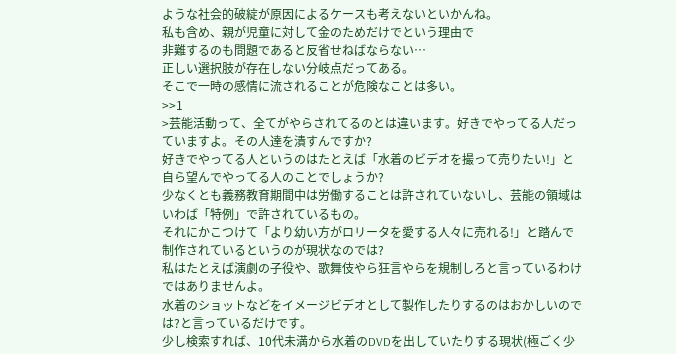ような社会的破綻が原因によるケースも考えないといかんね。
私も含め、親が児童に対して金のためだけでという理由で
非難するのも問題であると反省せねばならない…
正しい選択肢が存在しない分岐点だってある。
そこで一時の感情に流されることが危険なことは多い。
>>1
>芸能活動って、全てがやらされてるのとは違います。好きでやってる人だっていますよ。その人達を潰すんですか?
好きでやってる人というのはたとえば「水着のビデオを撮って売りたい!」と自ら望んでやってる人のことでしょうか?
少なくとも義務教育期間中は労働することは許されていないし、芸能の領域はいわば「特例」で許されているもの。
それにかこつけて「より幼い方がロリータを愛する人々に売れる!」と踏んで制作されているというのが現状なのでは?
私はたとえば演劇の子役や、歌舞伎やら狂言やらを規制しろと言っているわけではありませんよ。
水着のショットなどをイメージビデオとして製作したりするのはおかしいのでは?と言っているだけです。
少し検索すれば、10代未満から水着のDVDを出していたりする現状(極ごく少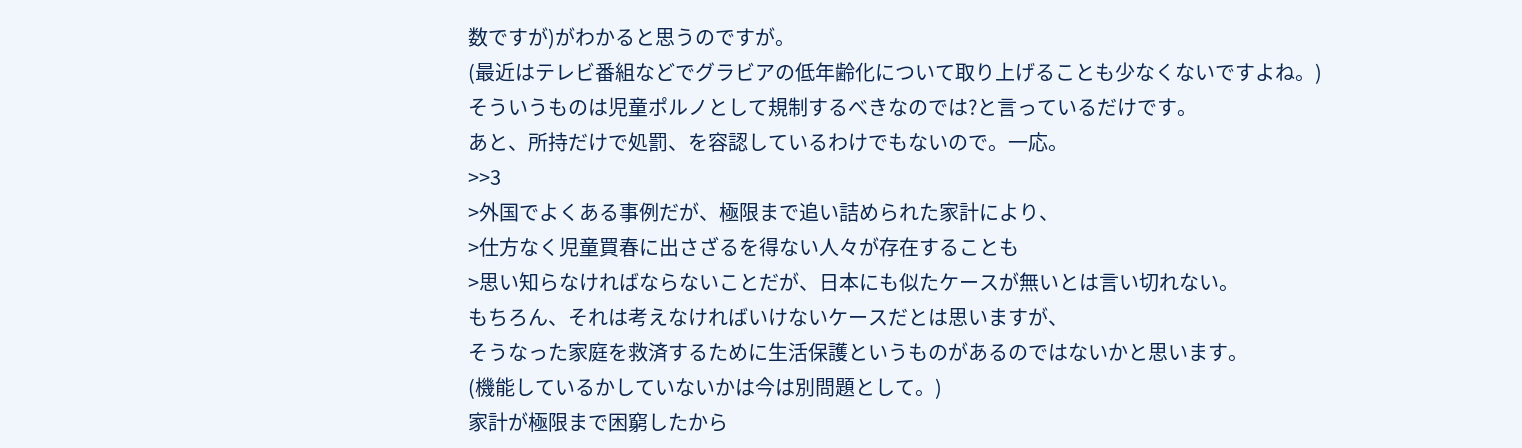数ですが)がわかると思うのですが。
(最近はテレビ番組などでグラビアの低年齢化について取り上げることも少なくないですよね。)
そういうものは児童ポルノとして規制するべきなのでは?と言っているだけです。
あと、所持だけで処罰、を容認しているわけでもないので。一応。
>>3
>外国でよくある事例だが、極限まで追い詰められた家計により、
>仕方なく児童買春に出さざるを得ない人々が存在することも
>思い知らなければならないことだが、日本にも似たケースが無いとは言い切れない。
もちろん、それは考えなければいけないケースだとは思いますが、
そうなった家庭を救済するために生活保護というものがあるのではないかと思います。
(機能しているかしていないかは今は別問題として。)
家計が極限まで困窮したから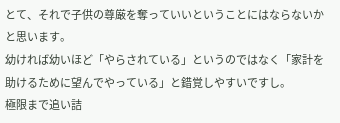とて、それで子供の尊厳を奪っていいということにはならないかと思います。
幼ければ幼いほど「やらされている」というのではなく「家計を助けるために望んでやっている」と錯覚しやすいですし。
極限まで追い詰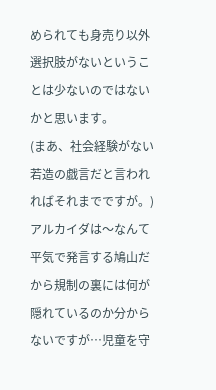められても身売り以外選択肢がないということは少ないのではないかと思います。
(まあ、社会経験がない若造の戯言だと言われればそれまでですが。)
アルカイダは〜なんて平気で発言する鳩山だから規制の裏には何が隠れているのか分からないですが…児童を守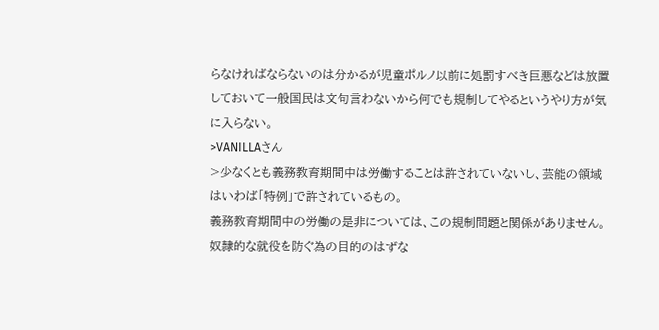らなければならないのは分かるが児童ポルノ以前に処罰すべき巨悪などは放置しておいて一般国民は文句言わないから何でも規制してやるというやり方が気に入らない。
>VANILLAさん
>少なくとも義務教育期間中は労働することは許されていないし、芸能の領域はいわば「特例」で許されているもの。
義務教育期間中の労働の是非については、この規制問題と関係がありません。
奴隷的な就役を防ぐ為の目的のはずな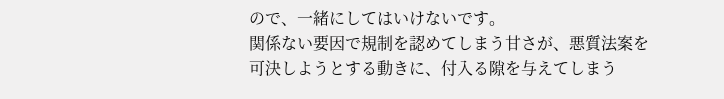ので、一緒にしてはいけないです。
関係ない要因で規制を認めてしまう甘さが、悪質法案を
可決しようとする動きに、付入る隙を与えてしまう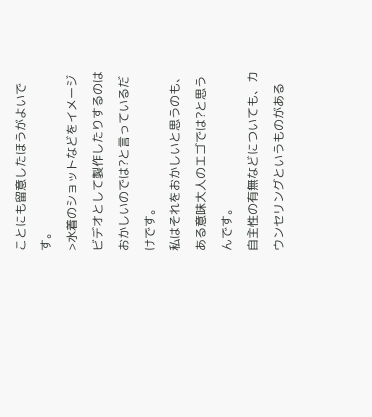ことにも留意したほうがよいです。
>水着のショットなどをイメージビデオとして製作したりするのはおかしいのでは?と言っているだけです。
私はそれをおかしいと思うのも、ある意味大人のエゴでは?と思うんです。
自主性の有無などについても、カウンセリングというものがある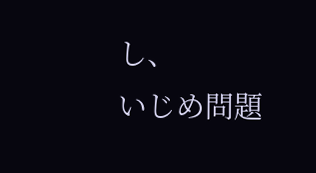し、
いじめ問題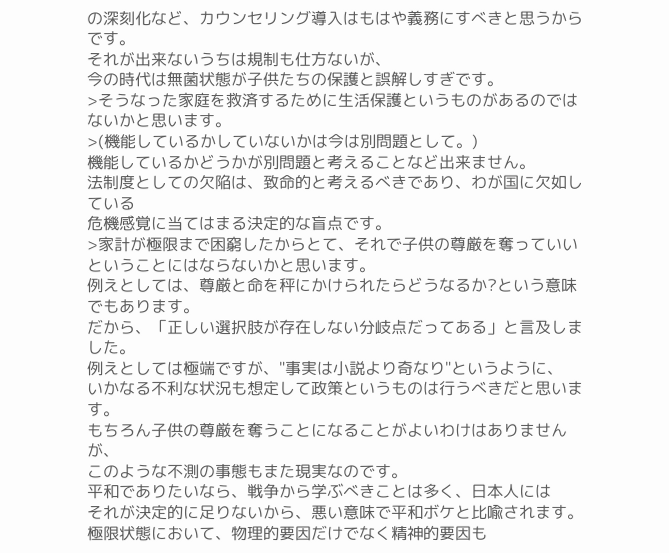の深刻化など、カウンセリング導入はもはや義務にすべきと思うからです。
それが出来ないうちは規制も仕方ないが、
今の時代は無菌状態が子供たちの保護と誤解しすぎです。
>そうなった家庭を救済するために生活保護というものがあるのではないかと思います。
>(機能しているかしていないかは今は別問題として。)
機能しているかどうかが別問題と考えることなど出来ません。
法制度としての欠陥は、致命的と考えるべきであり、わが国に欠如している
危機感覚に当てはまる決定的な盲点です。
>家計が極限まで困窮したからとて、それで子供の尊厳を奪っていいということにはならないかと思います。
例えとしては、尊厳と命を秤にかけられたらどうなるか?という意味でもあります。
だから、「正しい選択肢が存在しない分岐点だってある」と言及しました。
例えとしては極端ですが、"事実は小説より奇なり"というように、
いかなる不利な状況も想定して政策というものは行うべきだと思います。
もちろん子供の尊厳を奪うことになることがよいわけはありませんが、
このような不測の事態もまた現実なのです。
平和でありたいなら、戦争から学ぶべきことは多く、日本人には
それが決定的に足りないから、悪い意味で平和ボケと比喩されます。
極限状態において、物理的要因だけでなく精神的要因も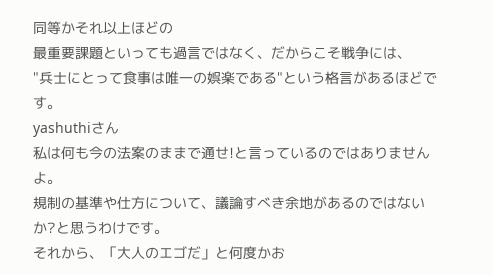同等かそれ以上ほどの
最重要課題といっても過言ではなく、だからこそ戦争には、
"兵士にとって食事は唯一の娯楽である"という格言があるほどです。
yashuthiさん
私は何も今の法案のままで通せ!と言っているのではありませんよ。
規制の基準や仕方について、議論すべき余地があるのではないか?と思うわけです。
それから、「大人のエゴだ」と何度かお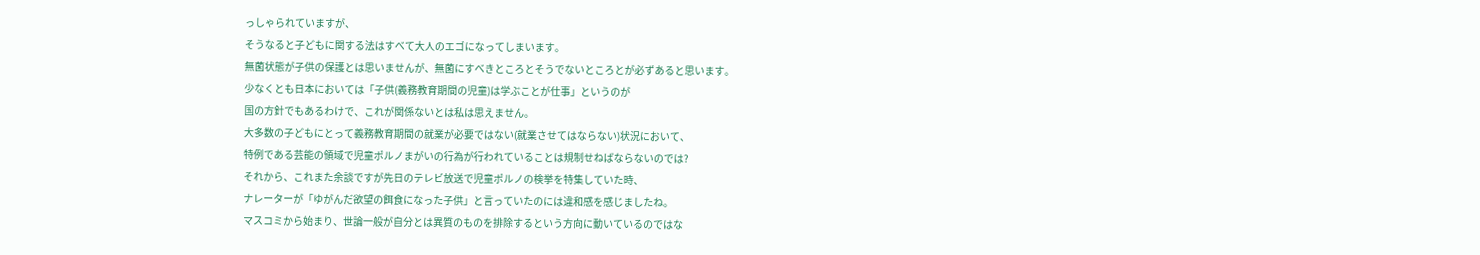っしゃられていますが、
そうなると子どもに関する法はすべて大人のエゴになってしまいます。
無菌状態が子供の保護とは思いませんが、無菌にすべきところとそうでないところとが必ずあると思います。
少なくとも日本においては「子供(義務教育期間の児童)は学ぶことが仕事」というのが
国の方針でもあるわけで、これが関係ないとは私は思えません。
大多数の子どもにとって義務教育期間の就業が必要ではない(就業させてはならない)状況において、
特例である芸能の領域で児童ポルノまがいの行為が行われていることは規制せねばならないのでは?
それから、これまた余談ですが先日のテレビ放送で児童ポルノの検挙を特集していた時、
ナレーターが「ゆがんだ欲望の餌食になった子供」と言っていたのには違和感を感じましたね。
マスコミから始まり、世論一般が自分とは異質のものを排除するという方向に動いているのではな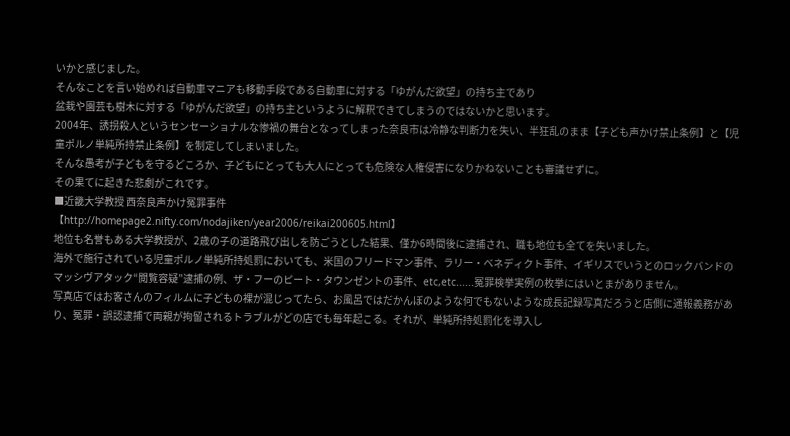いかと感じました。
そんなことを言い始めれば自動車マニアも移動手段である自動車に対する「ゆがんだ欲望」の持ち主であり
盆栽や園芸も樹木に対する「ゆがんだ欲望」の持ち主というように解釈できてしまうのではないかと思います。
2004年、誘拐殺人というセンセーショナルな惨禍の舞台となってしまった奈良市は冷静な判断力を失い、半狂乱のまま【子ども声かけ禁止条例】と【児童ポルノ単純所持禁止条例】を制定してしまいました。
そんな愚考が子どもを守るどころか、子どもにとっても大人にとっても危険な人権侵害になりかねないことも審議せずに。
その果てに起きた悲劇がこれです。
■近畿大学教授 西奈良声かけ冤罪事件
【http://homepage2.nifty.com/nodajiken/year2006/reikai200605.html】
地位も名誉もある大学教授が、2歳の子の道路飛び出しを防ごうとした結果、僅か6時間後に逮捕され、職も地位も全てを失いました。
海外で施行されている児童ポルノ単純所持処罰においても、米国のフリードマン事件、ラリー・ベネディクト事件、イギリスでいうとのロックバンドのマッシヴアタック“閲覧容疑”逮捕の例、ザ・フーのピート・タウンゼントの事件、etc,etc......冤罪検挙実例の枚挙にはいとまがありません。
写真店ではお客さんのフィルムに子どもの裸が混じってたら、お風呂ではだかんぼのような何でもないような成長記録写真だろうと店側に通報義務があり、冤罪・誤認逮捕で両親が拘留されるトラブルがどの店でも毎年起こる。それが、単純所持処罰化を導入し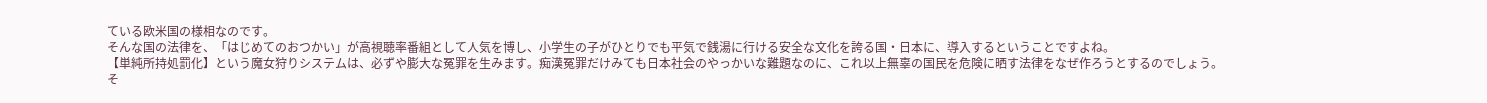ている欧米国の様相なのです。
そんな国の法律を、「はじめてのおつかい」が高視聴率番組として人気を博し、小学生の子がひとりでも平気で銭湯に行ける安全な文化を誇る国・日本に、導入するということですよね。
【単純所持処罰化】という魔女狩りシステムは、必ずや膨大な冤罪を生みます。痴漢冤罪だけみても日本社会のやっかいな難題なのに、これ以上無辜の国民を危険に晒す法律をなぜ作ろうとするのでしょう。
そ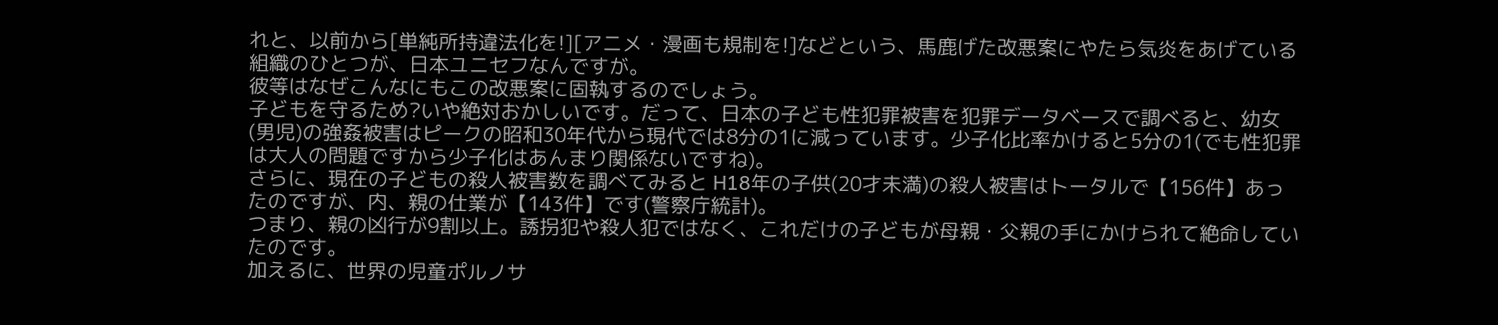れと、以前から[単純所持違法化を!][アニメ・漫画も規制を!]などという、馬鹿げた改悪案にやたら気炎をあげている組織のひとつが、日本ユニセフなんですが。
彼等はなぜこんなにもこの改悪案に固執するのでしょう。
子どもを守るため?いや絶対おかしいです。だって、日本の子ども性犯罪被害を犯罪データベースで調べると、幼女(男児)の強姦被害はピークの昭和30年代から現代では8分の1に減っています。少子化比率かけると5分の1(でも性犯罪は大人の問題ですから少子化はあんまり関係ないですね)。
さらに、現在の子どもの殺人被害数を調べてみると H18年の子供(20才未満)の殺人被害はトータルで【156件】あったのですが、内、親の仕業が【143件】です(警察庁統計)。
つまり、親の凶行が9割以上。誘拐犯や殺人犯ではなく、これだけの子どもが母親・父親の手にかけられて絶命していたのです。
加えるに、世界の児童ポルノサ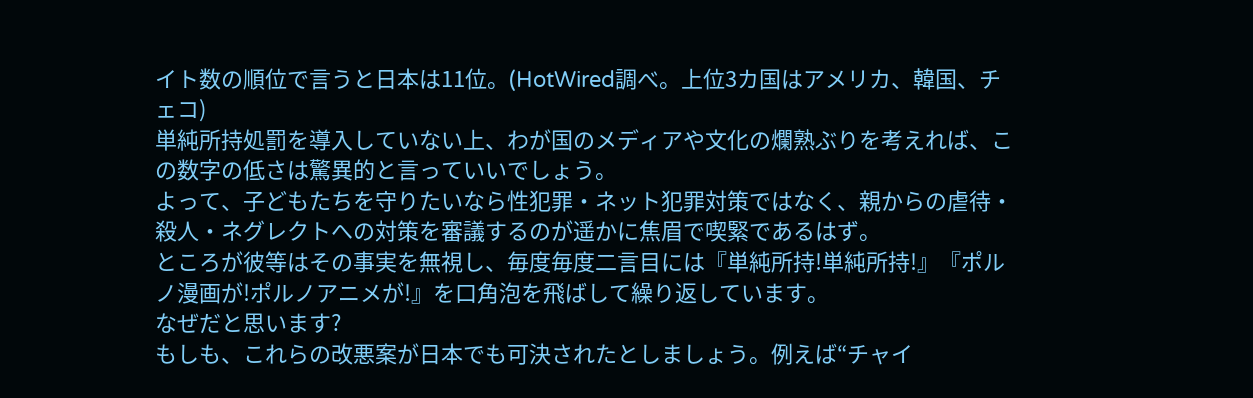イト数の順位で言うと日本は11位。(HotWired調べ。上位3カ国はアメリカ、韓国、チェコ)
単純所持処罰を導入していない上、わが国のメディアや文化の爛熟ぶりを考えれば、この数字の低さは驚異的と言っていいでしょう。
よって、子どもたちを守りたいなら性犯罪・ネット犯罪対策ではなく、親からの虐待・殺人・ネグレクトへの対策を審議するのが遥かに焦眉で喫緊であるはず。
ところが彼等はその事実を無視し、毎度毎度二言目には『単純所持!単純所持!』『ポルノ漫画が!ポルノアニメが!』を口角泡を飛ばして繰り返しています。
なぜだと思います?
もしも、これらの改悪案が日本でも可決されたとしましょう。例えば“チャイ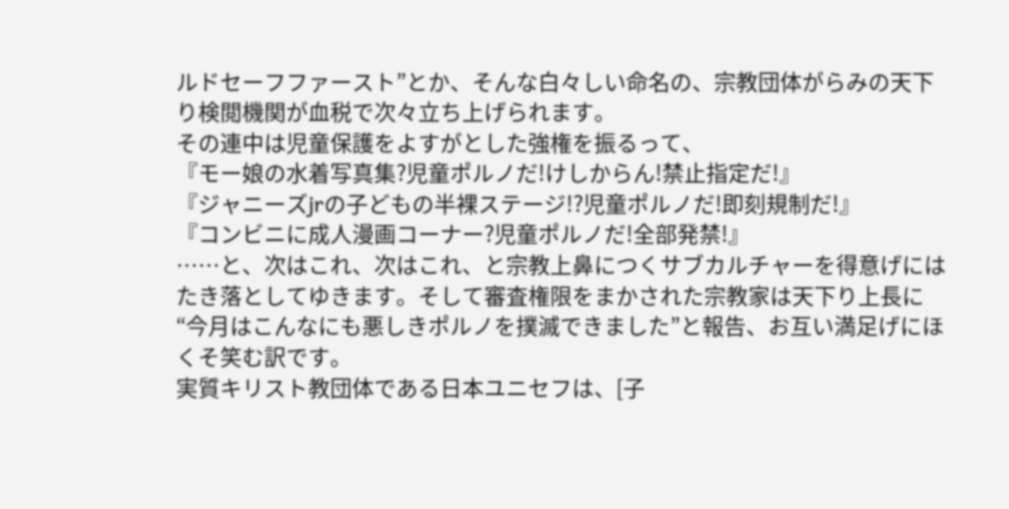ルドセーフファースト”とか、そんな白々しい命名の、宗教団体がらみの天下り検閲機関が血税で次々立ち上げられます。
その連中は児童保護をよすがとした強権を振るって、
『モー娘の水着写真集?児童ポルノだ!けしからん!禁止指定だ!』
『ジャニーズjrの子どもの半裸ステージ!?児童ポルノだ!即刻規制だ!』
『コンビニに成人漫画コーナー?児童ポルノだ!全部発禁!』
……と、次はこれ、次はこれ、と宗教上鼻につくサブカルチャーを得意げにはたき落としてゆきます。そして審査権限をまかされた宗教家は天下り上長に“今月はこんなにも悪しきポルノを撲滅できました”と報告、お互い満足げにほくそ笑む訳です。
実質キリスト教団体である日本ユニセフは、[子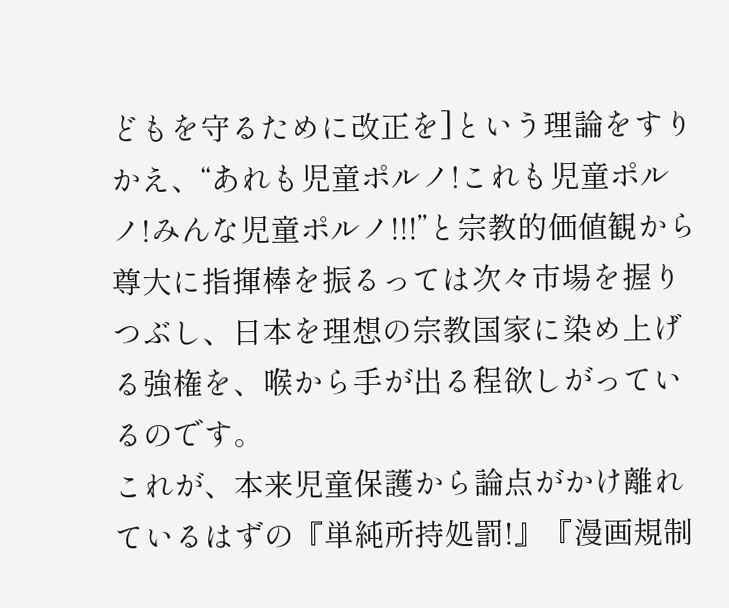どもを守るために改正を]という理論をすりかえ、“あれも児童ポルノ!これも児童ポルノ!みんな児童ポルノ!!!”と宗教的価値観から尊大に指揮棒を振るっては次々市場を握りつぶし、日本を理想の宗教国家に染め上げる強権を、喉から手が出る程欲しがっているのです。
これが、本来児童保護から論点がかけ離れているはずの『単純所持処罰!』『漫画規制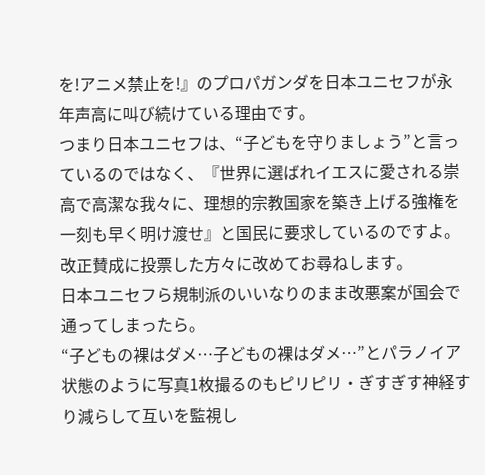を!アニメ禁止を!』のプロパガンダを日本ユニセフが永年声高に叫び続けている理由です。
つまり日本ユニセフは、“子どもを守りましょう”と言っているのではなく、『世界に選ばれイエスに愛される崇高で高潔な我々に、理想的宗教国家を築き上げる強権を一刻も早く明け渡せ』と国民に要求しているのですよ。
改正賛成に投票した方々に改めてお尋ねします。
日本ユニセフら規制派のいいなりのまま改悪案が国会で通ってしまったら。
“子どもの裸はダメ…子どもの裸はダメ…”とパラノイア状態のように写真1枚撮るのもピリピリ・ぎすぎす神経すり減らして互いを監視し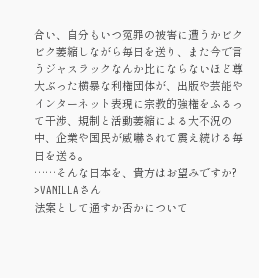合い、自分もいつ冤罪の被害に遭うかビクビク萎縮しながら毎日を送り、また今で言うジャスラックなんか比にならないほど尊大ぶった横暴な利権団体が、出版や芸能やインターネット表現に宗教的強権をふるって干渉、規制と活動萎縮による大不況の中、企業や国民が威嚇されて震え続ける毎日を送る。
……そんな日本を、貴方はお望みですか?
>VANILLAさん
法案として通すか否かについて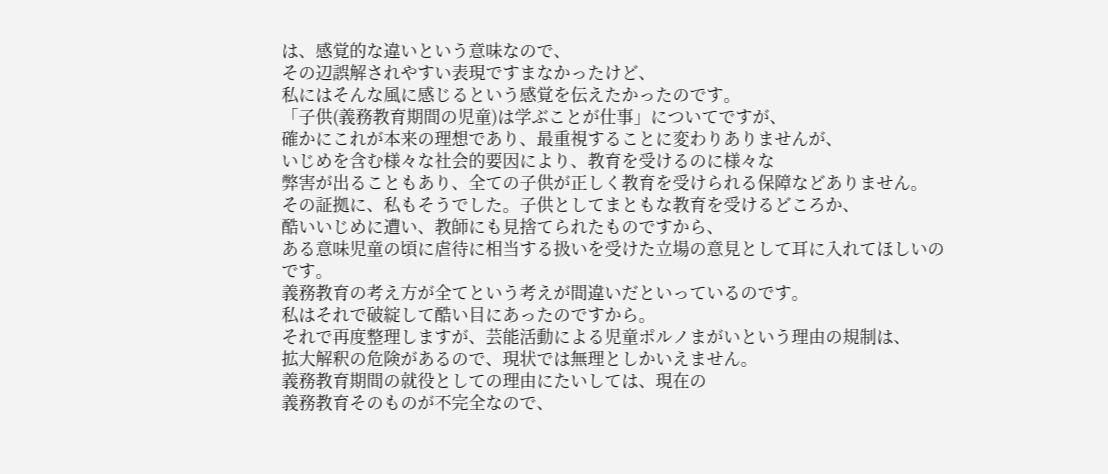は、感覚的な違いという意味なので、
その辺誤解されやすい表現ですまなかったけど、
私にはそんな風に感じるという感覚を伝えたかったのです。
「子供(義務教育期間の児童)は学ぶことが仕事」についてですが、
確かにこれが本来の理想であり、最重視することに変わりありませんが、
いじめを含む様々な社会的要因により、教育を受けるのに様々な
弊害が出ることもあり、全ての子供が正しく教育を受けられる保障などありません。
その証拠に、私もそうでした。子供としてまともな教育を受けるどころか、
酷いいじめに遭い、教師にも見捨てられたものですから、
ある意味児童の頃に虐待に相当する扱いを受けた立場の意見として耳に入れてほしいのです。
義務教育の考え方が全てという考えが間違いだといっているのです。
私はそれで破綻して酷い目にあったのですから。
それで再度整理しますが、芸能活動による児童ポルノまがいという理由の規制は、
拡大解釈の危険があるので、現状では無理としかいえません。
義務教育期間の就役としての理由にたいしては、現在の
義務教育そのものが不完全なので、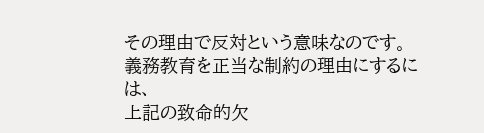その理由で反対という意味なのです。
義務教育を正当な制約の理由にするには、
上記の致命的欠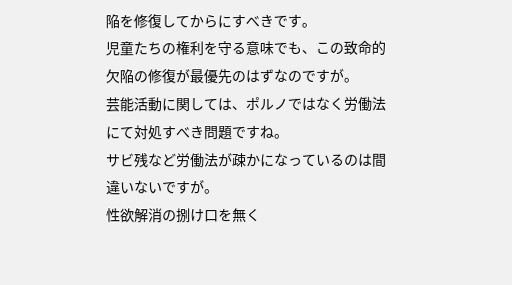陥を修復してからにすべきです。
児童たちの権利を守る意味でも、この致命的欠陥の修復が最優先のはずなのですが。
芸能活動に関しては、ポルノではなく労働法にて対処すべき問題ですね。
サビ残など労働法が疎かになっているのは間違いないですが。
性欲解消の捌け口を無く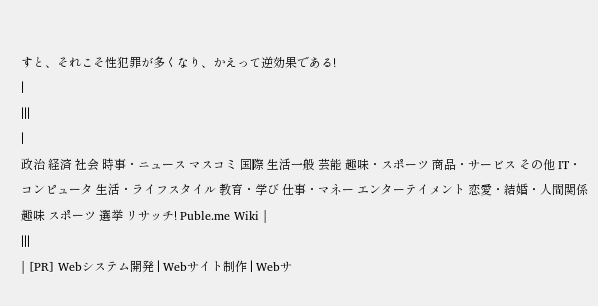すと、それこそ性犯罪が多くなり、かえって逆効果である!
|
|||
|
政治 経済 社会 時事・ニュース マスコミ 国際 生活一般 芸能 趣味・スポーツ 商品・サービス その他 IT・コンピュータ 生活・ライフスタイル 教育・学び 仕事・マネー エンターテイメント 恋愛・結婚・人間関係 趣味 スポーツ 選挙 リサッチ! Puble.me Wiki |
|||
| [PR] Webシステム開発 | Webサイト制作 | Webサ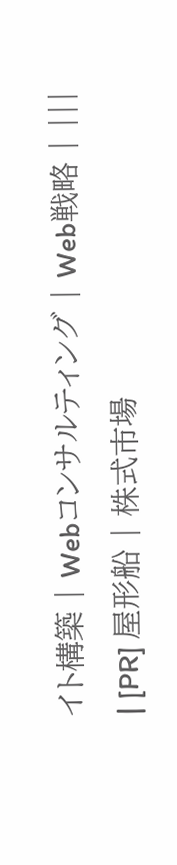イト構築 | Webコンサルティング | Web戦略 | |||
| [PR] 屋形船 | 株式市場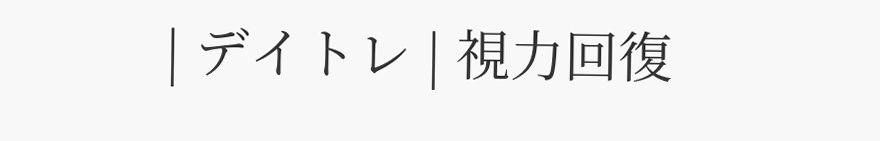| デイトレ | 視力回復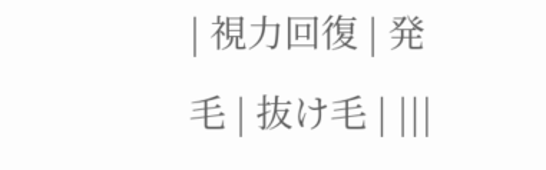| 視力回復 | 発毛 | 抜け毛 | |||